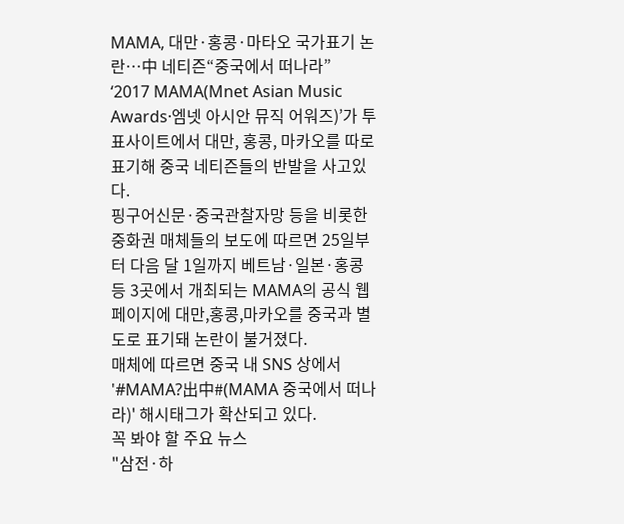MAMA, 대만·홍콩·마타오 국가표기 논란…中 네티즌“중국에서 떠나라”
‘2017 MAMA(Mnet Asian Music Awards·엠넷 아시안 뮤직 어워즈)’가 투표사이트에서 대만, 홍콩, 마카오를 따로 표기해 중국 네티즌들의 반발을 사고있다.
핑구어신문·중국관찰자망 등을 비롯한 중화권 매체들의 보도에 따르면 25일부터 다음 달 1일까지 베트남·일본·홍콩 등 3곳에서 개최되는 MAMA의 공식 웹페이지에 대만,홍콩,마카오를 중국과 별도로 표기돼 논란이 불거졌다.
매체에 따르면 중국 내 SNS 상에서 '#MAMA?出中#(MAMA 중국에서 떠나라)' 해시태그가 확산되고 있다.
꼭 봐야 할 주요 뉴스
"삼전·하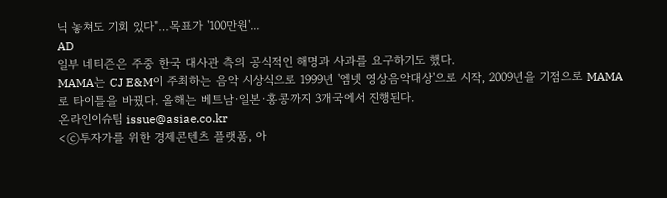닉 놓쳐도 기회 있다"…목표가 '100만원'...
AD
일부 네티즌은 주중 한국 대사관 측의 공식적인 해명과 사과를 요구하기도 했다.
MAMA는 CJ E&M이 주최하는 음악 시상식으로 1999년 '엠넷 영상음악대상'으로 시작, 2009년을 기점으로 MAMA로 타이틀을 바꿨다. 올해는 베트남·일본·홍콩까지 3개국에서 진행된다.
온라인이슈팀 issue@asiae.co.kr
<ⓒ투자가를 위한 경제콘텐츠 플랫폼, 아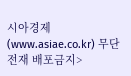시아경제(www.asiae.co.kr) 무단전재 배포금지>